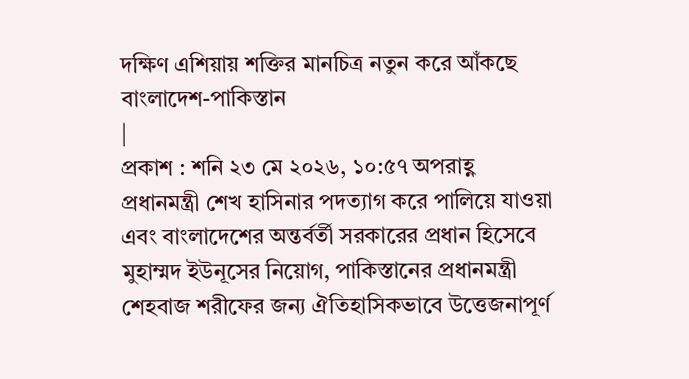দক্ষিণ এশিয়ায় শক্তির মানচিত্র নতুন করে আঁকছে বাংলাদেশ-পাকিস্তান
|
প্রকাশ : শনি ২৩ মে ২০২৬, ১০:৫৭ অপরাহ্ণ
প্রধানমন্ত্রী শেখ হাসিনার পদত্যাগ করে পালিয়ে যাওয়া এবং বাংলাদেশের অন্তর্বর্তী সরকারের প্রধান হিসেবে মুহাম্মদ ইউনূসের নিয়োগ, পাকিস্তানের প্রধানমন্ত্রী শেহবাজ শরীফের জন্য ঐতিহাসিকভাবে উত্তেজনাপূর্ণ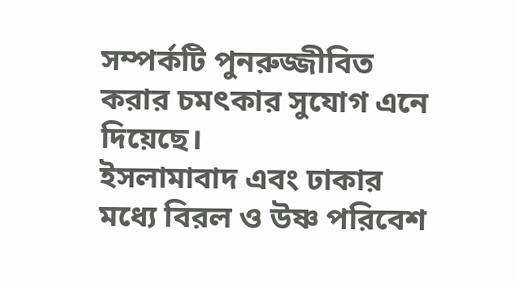সম্পর্কটি পুনরুজ্জীবিত করার চমৎকার সুযোগ এনে দিয়েছে।
ইসলামাবাদ এবং ঢাকার মধ্যে বিরল ও উষ্ণ পরিবেশ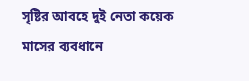সৃষ্টির আবহে দুই নেতা কয়েক মাসের ব্যবধানে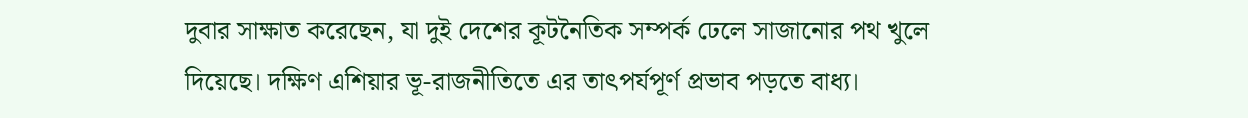দুবার সাক্ষাত করেছেন, যা দুই দেশের কূটনৈতিক সম্পর্ক ঢেলে সাজানোর পথ খুলে দিয়েছে। দক্ষিণ এশিয়ার ভূ-রাজনীতিতে এর তাৎপর্যপূর্ণ প্রভাব পড়তে বাধ্য।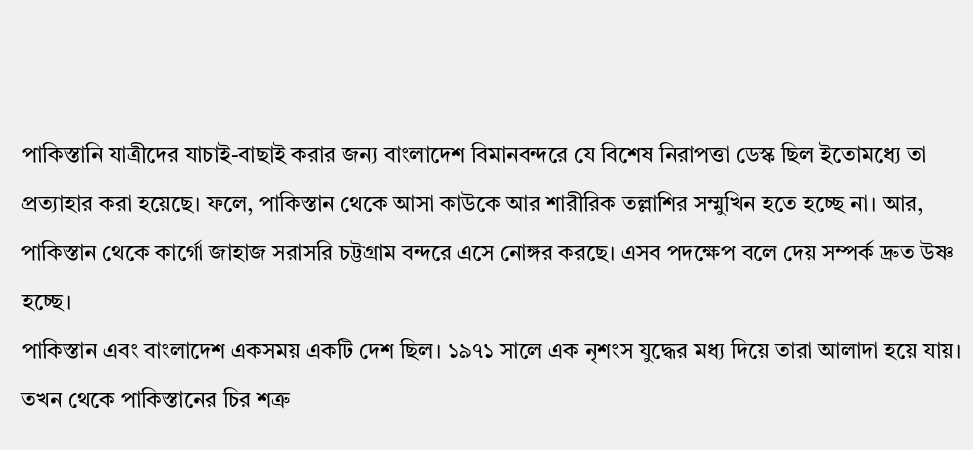পাকিস্তানি যাত্রীদের যাচাই-বাছাই করার জন্য বাংলাদেশ বিমানবন্দরে যে বিশেষ নিরাপত্তা ডেস্ক ছিল ইতোমধ্যে তা প্রত্যাহার করা হয়েছে। ফলে, পাকিস্তান থেকে আসা কাউকে আর শারীরিক তল্লাশির সম্মুখিন হতে হচ্ছে না। আর, পাকিস্তান থেকে কার্গো জাহাজ সরাসরি চট্টগ্রাম বন্দরে এসে নোঙ্গর করছে। এসব পদক্ষেপ বলে দেয় সম্পর্ক দ্রুত উষ্ণ হচ্ছে।
পাকিস্তান এবং বাংলাদেশ একসময় একটি দেশ ছিল। ১৯৭১ সালে এক নৃশংস যুদ্ধের মধ্য দিয়ে তারা আলাদা হয়ে যায়। তখন থেকে পাকিস্তানের চির শত্রু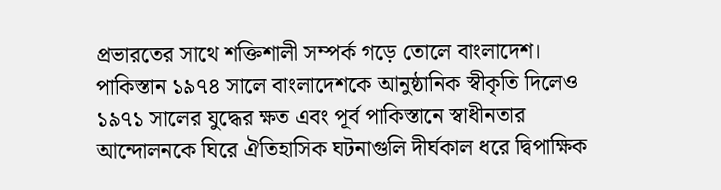প্রভারতের সাথে শক্তিশালী সম্পর্ক গড়ে তোলে বাংলাদেশ।
পাকিস্তান ১৯৭৪ সালে বাংলাদেশকে আনুষ্ঠানিক স্বীকৃতি দিলেও ১৯৭১ সালের যুদ্ধের ক্ষত এবং পূর্ব পাকিস্তানে স্বাধীনতার আন্দোলনকে ঘিরে ঐতিহাসিক ঘটনাগুলি দীর্ঘকাল ধরে দ্বিপাক্ষিক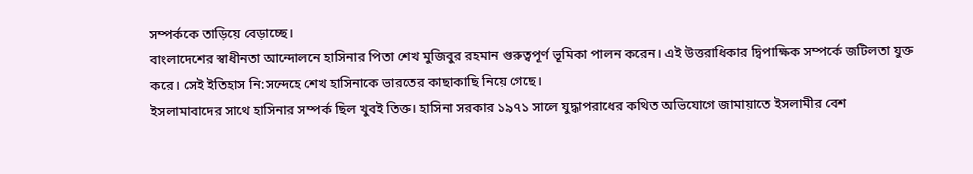সম্পর্ককে তাড়িয়ে বেড়াচ্ছে।
বাংলাদেশের স্বাধীনতা আন্দোলনে হাসিনার পিতা শেখ মুজিবুর রহমান গুরুত্বপূর্ণ ভূমিকা পালন করেন। এই উত্তরাধিকার দ্বিপাক্ষিক সম্পর্কে জটিলতা যুক্ত করে। সেই ইতিহাস নি:সন্দেহে শেখ হাসিনাকে ভারতের কাছাকাছি নিয়ে গেছে।
ইসলামাবাদের সাথে হাসিনার সম্পর্ক ছিল খুবই তিক্ত। হাসিনা সরকার ১৯৭১ সালে যুদ্ধাপরাধের কথিত অভিযোগে জামায়াতে ইসলামীর বেশ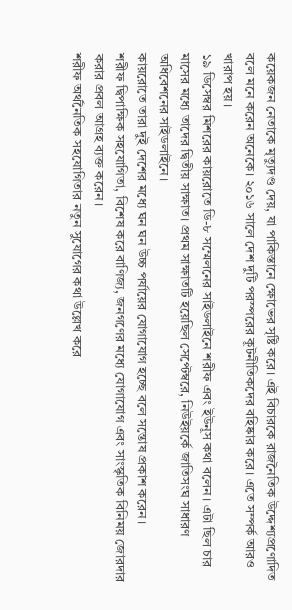কয়েকজন নেতাকে মৃত্যুদণ্ড দেয়, যা পাকিস্তানে ক্ষোভের সৃষ্টি করে। এই বিচারকে রাজনৈতিক উদ্দেশ্যপ্রণোদিত বলে মনে করেন অনেকে। ২০১৬ সালে দেশ দুটি পরস্পরের কূটনীতিকদের বহিষ্কার করে। এতে সম্পর্ক আরও খারাপ হয়।
১৯ ডিসেম্বর মিশরের কায়রোতে ডি-৮ সম্মেলনের সাইডলাইনে শরীফ এবং ইউনূস কথা বলেন। এটা ছিল চার মাসের মধ্যে তাদের দ্বিতীয় সাক্ষাত। প্রথম সাক্ষাতটি হয়েছিল সেপ্টেম্বরে, নিউইয়র্কে জাতিসংঘ সাধারণ অধিবেশনের সাইডলাইনে।
কায়রোতে তারা দুই দেশের মধ্যে ঘন ঘন উচ্চ পর্যায়ের যোগাযোগ হচ্ছে বলে সন্তোষ প্রকাশ করেন।
শরীফ দ্বিপাক্ষিক সহযোগিতা, বিশেষ করে বাণিজ্য, জনগণের মধ্যে যোগাযোগ এবং সাংস্কৃতিক বিনিময় জোরদার করার প্রবল আগ্রহ ব্যক্ত করেন।
শরীফ অর্থনৈতিক সহযোগিতার নতুন সুযোগের কথা উল্লেখ করে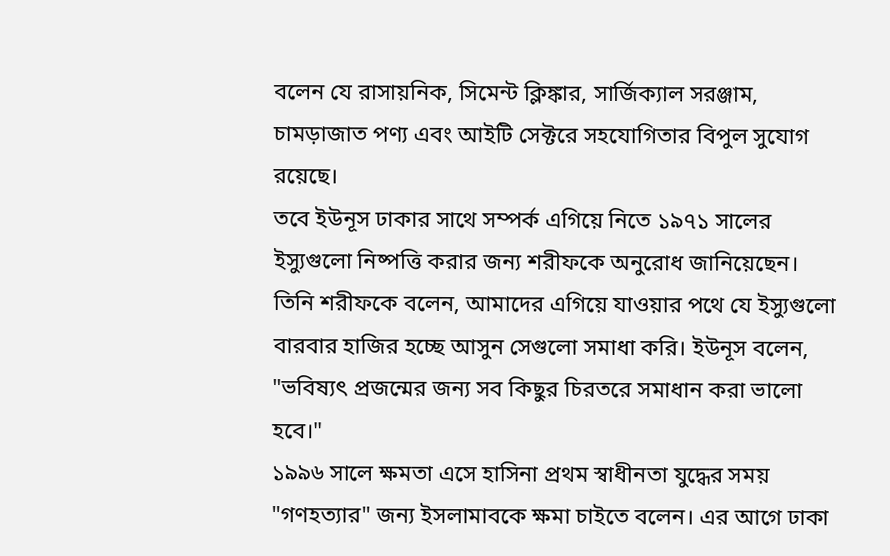বলেন যে রাসায়নিক, সিমেন্ট ক্লিঙ্কার, সার্জিক্যাল সরঞ্জাম, চামড়াজাত পণ্য এবং আইটি সেক্টরে সহযোগিতার বিপুল সুযোগ রয়েছে।
তবে ইউনূস ঢাকার সাথে সম্পর্ক এগিয়ে নিতে ১৯৭১ সালের ইস্যুগুলো নিষ্পত্তি করার জন্য শরীফকে অনুরোধ জানিয়েছেন।
তিনি শরীফকে বলেন, আমাদের এগিয়ে যাওয়ার পথে যে ইস্যুগুলো বারবার হাজির হচ্ছে আসুন সেগুলো সমাধা করি। ইউনূস বলেন, "ভবিষ্যৎ প্রজন্মের জন্য সব কিছুর চিরতরে সমাধান করা ভালো হবে।"
১৯৯৬ সালে ক্ষমতা এসে হাসিনা প্রথম স্বাধীনতা যুদ্ধের সময় "গণহত্যার" জন্য ইসলামাবকে ক্ষমা চাইতে বলেন। এর আগে ঢাকা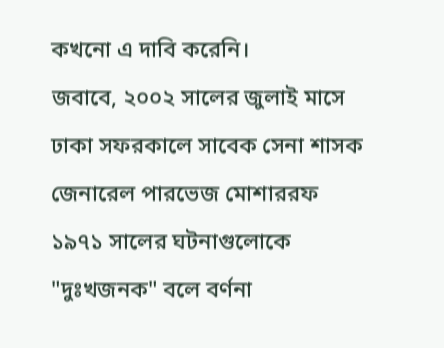কখনো এ দাবি করেনি।
জবাবে, ২০০২ সালের জুলাই মাসে ঢাকা সফরকালে সাবেক সেনা শাসক জেনারেল পারভেজ মোশাররফ ১৯৭১ সালের ঘটনাগুলোকে "দুঃখজনক" বলে বর্ণনা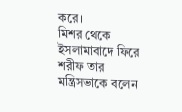করে।
মিশর থেকে ইসলামাবাদে ফিরে শরীফ তার মন্ত্রিসভাকে বলেন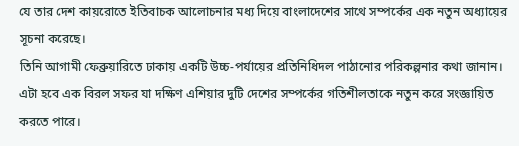যে তার দেশ কায়রোতে ইতিবাচক আলোচনার মধ্য দিয়ে বাংলাদেশের সাথে সম্পর্কের এক নতুন অধ্যায়ের সূচনা করেছে।
তিনি আগামী ফেব্রুয়ারিতে ঢাকায় একটি উচ্চ-পর্যায়ের প্রতিনিধিদল পাঠানোর পরিকল্পনার কথা জানান। এটা হবে এক বিরল সফর যা দক্ষিণ এশিয়ার দুটি দেশের সম্পর্কের গতিশীলতাকে নতুন করে সংজ্ঞায়িত করতে পারে।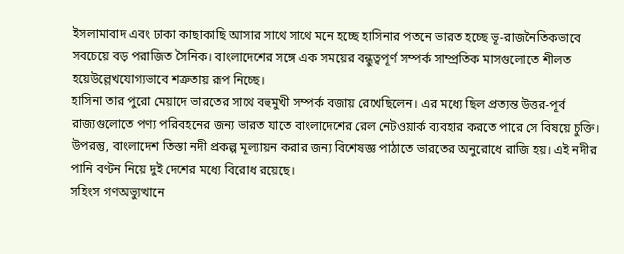ইসলামাবাদ এবং ঢাকা কাছাকাছি আসার সাথে সাথে মনে হচ্ছে হাসিনার পতনে ভারত হচ্ছে ভূ-রাজনৈতিকভাবে সবচেয়ে বড় পরাজিত সৈনিক। বাংলাদেশের সঙ্গে এক সময়ের বন্ধুত্বপূর্ণ সম্পর্ক সাম্প্রতিক মাসগুলোতে শীলত হয়েউল্লেখযোগ্যভাবে শত্রুতায় রূপ নিচ্ছে।
হাসিনা তার পুরো মেয়াদে ভারতের সাথে বহুমুখী সম্পর্ক বজায় রেখেছিলেন। এর মধ্যে ছিল প্রত্যন্ত উত্তর-পূর্ব রাজ্যগুলোতে পণ্য পরিবহনের জন্য ভারত যাতে বাংলাদেশের রেল নেটওয়ার্ক ব্যবহার করতে পারে সে বিষয়ে চুক্তি।
উপরন্তু, বাংলাদেশ তিস্তা নদী প্রকল্প মূল্যায়ন করার জন্য বিশেষজ্ঞ পাঠাতে ভারতের অনুরোধে রাজি হয়। এই নদীর পানি বণ্টন নিয়ে দুই দেশের মধ্যে বিরোধ রয়েছে।
সহিংস গণঅভ্যুত্থানে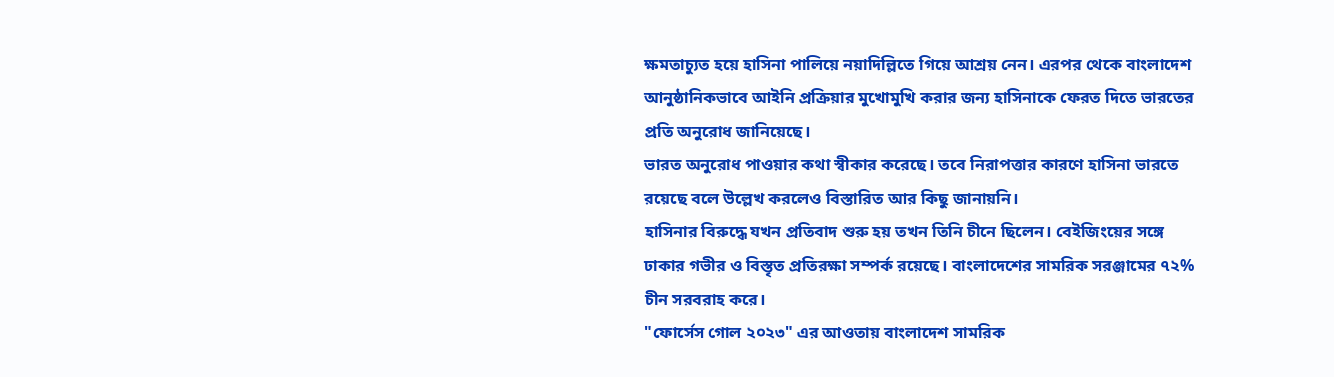ক্ষমতাচ্যুত হয়ে হাসিনা পালিয়ে নয়াদিল্লিতে গিয়ে আশ্রয় নেন। এরপর থেকে বাংলাদেশ আনুষ্ঠানিকভাবে আইনি প্রক্রিয়ার মুখোমুখি করার জন্য হাসিনাকে ফেরত দিতে ভারতের প্রতি অনুরোধ জানিয়েছে।
ভারত অনুরোধ পাওয়ার কথা স্বীকার করেছে। তবে নিরাপত্তার কারণে হাসিনা ভারতে রয়েছে বলে উল্লেখ করলেও বিস্তারিত আর কিছু জানায়নি।
হাসিনার বিরুদ্ধে যখন প্রতিবাদ শুরু হয় তখন তিনি চীনে ছিলেন। বেইজিংয়ের সঙ্গে ঢাকার গভীর ও বিস্তৃত প্রতিরক্ষা সম্পর্ক রয়েছে। বাংলাদেশের সামরিক সরঞ্জামের ৭২% চীন সরবরাহ করে।
"ফোর্সেস গোল ২০২৩" এর আওতায় বাংলাদেশ সামরিক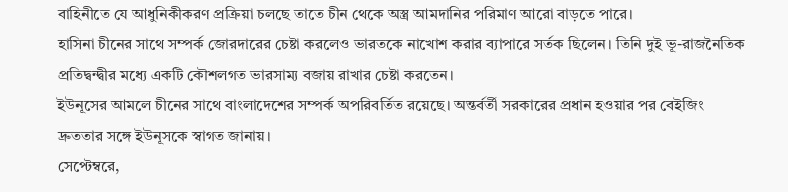বাহিনীতে যে আধুনিকীকরণ প্রক্রিয়া চলছে তাতে চীন থেকে অস্ত্র আমদানির পরিমাণ আরো বাড়তে পারে।
হাসিনা চীনের সাথে সম্পর্ক জোরদারের চেষ্টা করলেও ভারতকে নাখোশ করার ব্যাপারে সর্তক ছিলেন। তিনি দুই ভূ-রাজনৈতিক প্রতিদ্বন্দ্বীর মধ্যে একটি কৌশলগত ভারসাম্য বজায় রাখার চেষ্টা করতেন।
ইউনূসের আমলে চীনের সাথে বাংলাদেশের সম্পর্ক অপরিবর্তিত রয়েছে। অন্তর্বর্তী সরকারের প্রধান হওয়ার পর বেইজিং দ্রুততার সঙ্গে ইউনূসকে স্বাগত জানায়।
সেপ্টেম্বরে,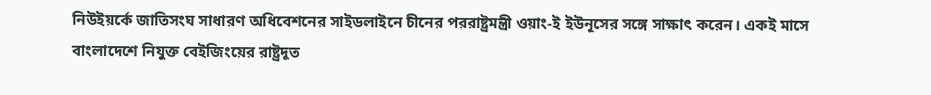নিউইয়র্কে জাতিসংঘ সাধারণ অধিবেশনের সাইডলাইনে চীনের পররাষ্ট্রমন্ত্রী ওয়াং-ই ইউনূসের সঙ্গে সাক্ষাৎ করেন। একই মাসে বাংলাদেশে নিযুক্ত বেইজিংয়ের রাষ্ট্রদূত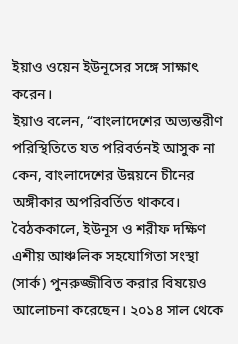ইয়াও ওয়েন ইউনূসের সঙ্গে সাক্ষাৎ করেন।
ইয়াও বলেন, “বাংলাদেশের অভ্যন্তরীণ পরিস্থিতিতে যত পরিবর্তনই আসুক না কেন, বাংলাদেশের উন্নয়নে চীনের অঙ্গীকার অপরিবর্তিত থাকবে।
বৈঠককালে, ইউনূস ও শরীফ দক্ষিণ এশীয় আঞ্চলিক সহযোগিতা সংস্থা (সার্ক) পুনরুজ্জীবিত করার বিষয়েও আলোচনা করেছেন। ২০১৪ সাল থেকে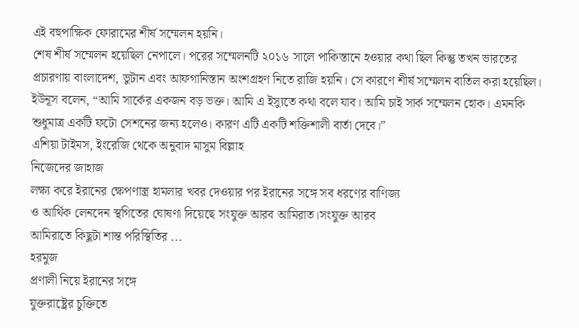এই বহুপাক্ষিক ফোরামের শীর্ষ সম্মেলন হয়নি।
শেষ শীর্ষ সম্মেলন হয়েছিল নেপালে। পরের সম্মেলনটি ২০১৬ সালে পাকিস্তানে হওয়ার কথা ছিল কিন্তু তখন ভারতের প্রচারণায় বাংলাদেশ, ভুটান এবং আফগানিস্তান অংশগ্রহণ নিতে রাজি হয়নি। সে কারণে শীর্ষ সম্মেলন বাতিল করা হয়েছিল।
ইউনূস বলেন, “আমি সার্কের একজন বড় ভক্ত। আমি এ ইস্যুতে কথা বলে যাব। আমি চাই সার্ক সম্মেলন হোক। এমনকি শুধুমাত্র একটি ফটো সেশনের জন্য হলেও। কারণ এটি একটি শক্তিশালী বার্তা দেবে।”
এশিয়া টাইমস, ইংরেজি থেকে অনুবাদ মাসুম বিল্লাহ
নিজেদের জাহাজ
লক্ষ্য করে ইরানের ক্ষেপণাস্ত্র হামলার খবর দেওয়ার পর ইরানের সঙ্গে সব ধরণের বাণিজ্য
ও আর্থিক লেনদেন স্থগিতের ঘোষণা দিয়েছে সংযুক্ত আরব আমিরাত।সংযুক্ত আরব
আমিরাতে কিছুটা শান্ত পরিস্থিতির ...
হরমুজ
প্রণালী নিয়ে ইরানের সঙ্গে
যুক্তরাষ্ট্রের চুক্তিতে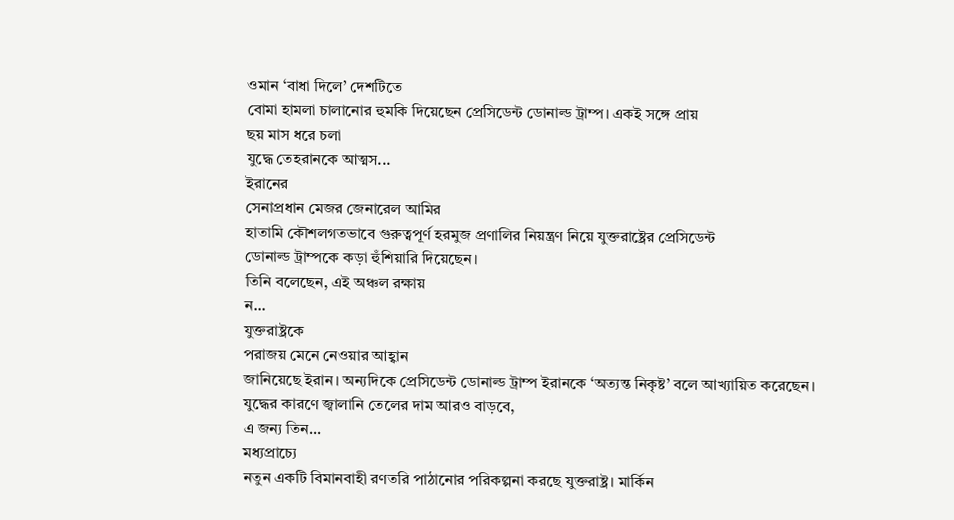ওমান ‘বাধা দিলে’ দেশটিতে
বোমা হামলা চালানোর হুমকি দিয়েছেন প্রেসিডেন্ট ডোনাল্ড ট্রাম্প। একই সঙ্গে প্রায়
ছয় মাস ধরে চলা
যুদ্ধে তেহরানকে আত্মস...
ইরানের
সেনাপ্রধান মেজর জেনারেল আমির
হাতামি কৌশলগতভাবে গুরুত্বপূর্ণ হরমুজ প্রণালির নিয়ন্ত্রণ নিয়ে যুক্তরাষ্ট্রের প্রেসিডেন্ট
ডোনাল্ড ট্রাম্পকে কড়া হুঁশিয়ারি দিয়েছেন।
তিনি বলেছেন, এই অঞ্চল রক্ষায়
ন...
যুক্তরাষ্ট্রকে
পরাজয় মেনে নেওয়ার আহ্বান
জানিয়েছে ইরান। অন্যদিকে প্রেসিডেন্ট ডোনাল্ড ট্রাম্প ইরানকে ‘অত্যন্ত নিকৃষ্ট’ বলে আখ্যায়িত করেছেন।
যুদ্ধের কারণে জ্বালানি তেলের দাম আরও বাড়বে,
এ জন্য তিন...
মধ্যপ্রাচ্যে
নতুন একটি বিমানবাহী রণতরি পাঠানোর পরিকল্পনা করছে যুক্তরাষ্ট্র। মার্কিন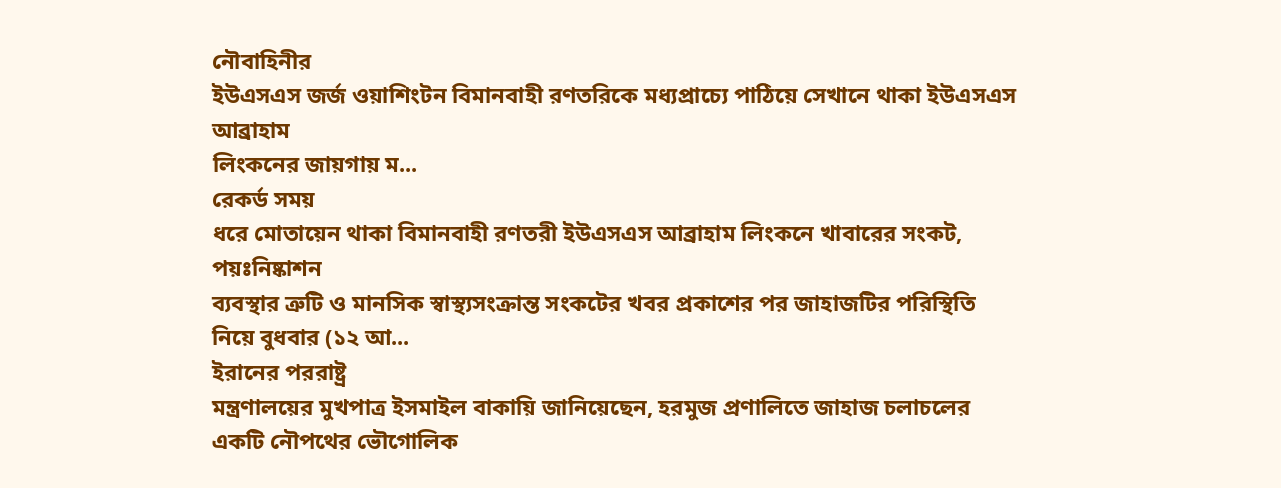নৌবাহিনীর
ইউএসএস জর্জ ওয়াশিংটন বিমানবাহী রণতরিকে মধ্যপ্রাচ্যে পাঠিয়ে সেখানে থাকা ইউএসএস আব্রাহাম
লিংকনের জায়গায় ম...
রেকর্ড সময়
ধরে মোতায়েন থাকা বিমানবাহী রণতরী ইউএসএস আব্রাহাম লিংকনে খাবারের সংকট, পয়ঃনিষ্কাশন
ব্যবস্থার ত্রুটি ও মানসিক স্বাস্থ্যসংক্রান্ত সংকটের খবর প্রকাশের পর জাহাজটির পরিস্থিতি
নিয়ে বুধবার (১২ আ...
ইরানের পররাষ্ট্র
মন্ত্রণালয়ের মুখপাত্র ইসমাইল বাকায়ি জানিয়েছেন, হরমুজ প্রণালিতে জাহাজ চলাচলের
একটি নৌপথের ভৌগোলিক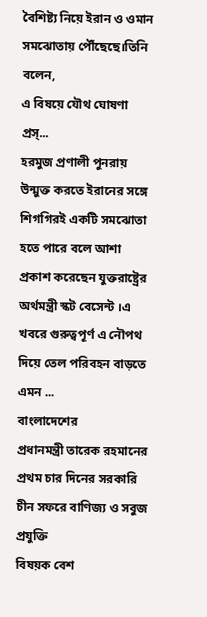বৈশিষ্ট্য নিয়ে ইরান ও ওমান সমঝোতায় পৌঁছেছে।তিনি বলেন,
এ বিষয়ে যৌথ ঘোষণা প্রস্...
হরমুজ প্রণালী পুনরায় উন্মুক্ত করতে ইরানের সঙ্গে
শিগগিরই একটি সমঝোতা হতে পারে বলে আশা প্রকাশ করেছেন যুক্তরাষ্ট্রের অর্থমন্ত্রী স্কট বেসেন্ট ।এ খবরে গুরুত্বপূর্ণ এ নৌপথ দিয়ে তেল পরিবহন বাড়তে এমন ...
বাংলাদেশের
প্রধানমন্ত্রী তারেক রহমানের প্রথম চার দিনের সরকারি চীন সফরে বাণিজ্য ও সবুজ প্রযুক্তি
বিষয়ক বেশ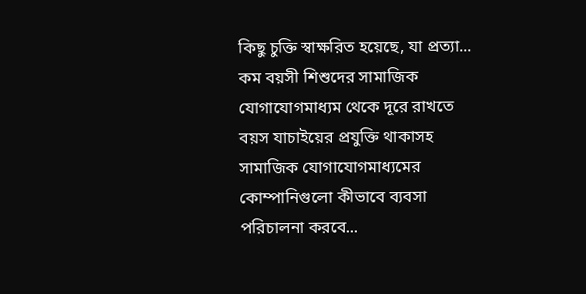কিছু চুক্তি স্বাক্ষরিত হয়েছে, যা প্রত্যা...
কম বয়সী শিশুদের সামাজিক
যোগাযোগমাধ্যম থেকে দূরে রাখতে
বয়স যাচাইয়ের প্রযুক্তি থাকাসহ সামাজিক যোগাযোগমাধ্যমের কোম্পানিগুলো কীভাবে ব্যবসা পরিচালনা করবে...